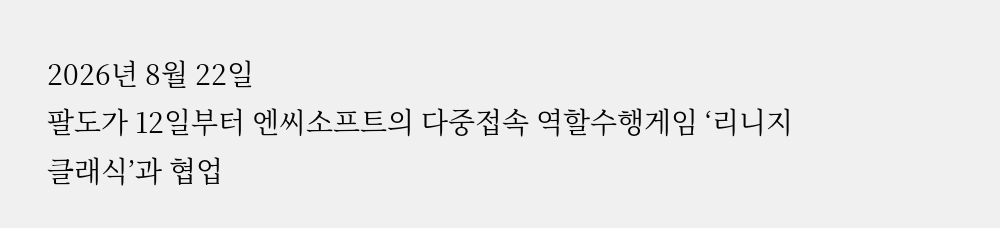2026년 8월 22일
팔도가 12일부터 엔씨소프트의 다중접속 역할수행게임 ‘리니지 클래식’과 협업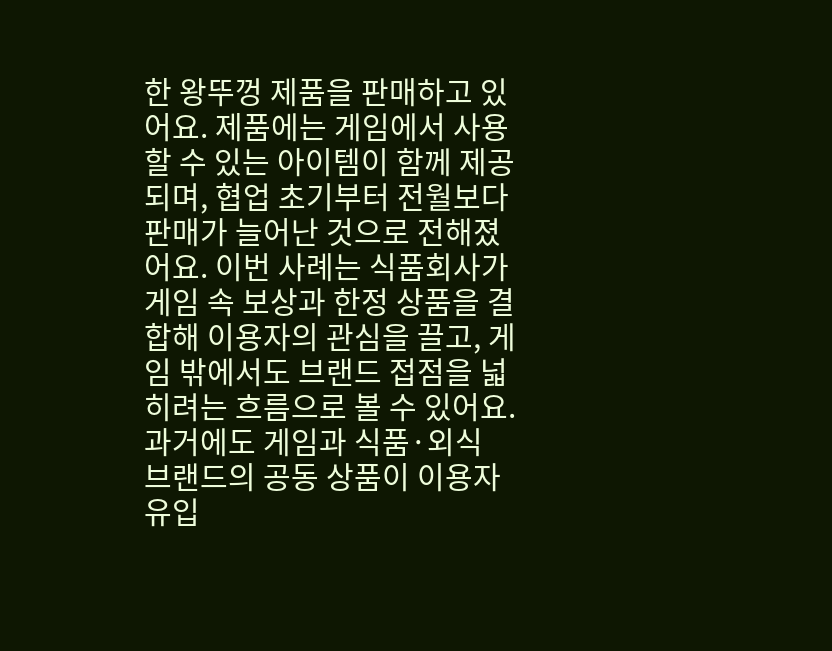한 왕뚜껑 제품을 판매하고 있어요. 제품에는 게임에서 사용할 수 있는 아이템이 함께 제공되며, 협업 초기부터 전월보다 판매가 늘어난 것으로 전해졌어요. 이번 사례는 식품회사가 게임 속 보상과 한정 상품을 결합해 이용자의 관심을 끌고, 게임 밖에서도 브랜드 접점을 넓히려는 흐름으로 볼 수 있어요. 과거에도 게임과 식품·외식 브랜드의 공동 상품이 이용자 유입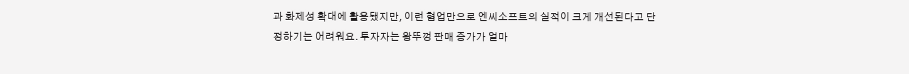과 화제성 확대에 활용됐지만, 이런 협업만으로 엔씨소프트의 실적이 크게 개선된다고 단정하기는 어려워요. 투자자는 왕뚜껑 판매 증가가 얼마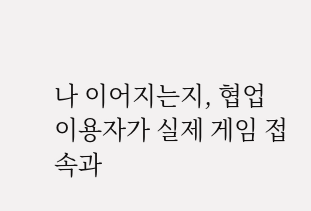나 이어지는지, 협업 이용자가 실제 게임 접속과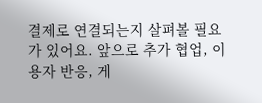결제로 연결되는지 살펴볼 필요가 있어요. 앞으로 추가 협업, 이용자 반응, 게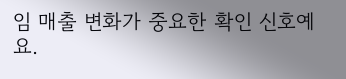임 매출 변화가 중요한 확인 신호예요.